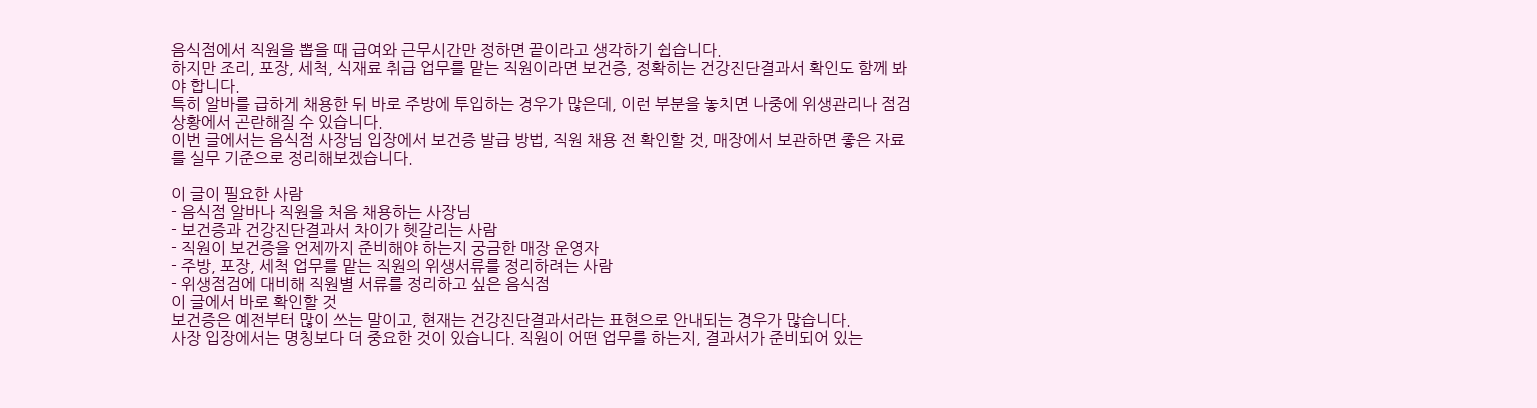음식점에서 직원을 뽑을 때 급여와 근무시간만 정하면 끝이라고 생각하기 쉽습니다.
하지만 조리, 포장, 세척, 식재료 취급 업무를 맡는 직원이라면 보건증, 정확히는 건강진단결과서 확인도 함께 봐야 합니다.
특히 알바를 급하게 채용한 뒤 바로 주방에 투입하는 경우가 많은데, 이런 부분을 놓치면 나중에 위생관리나 점검 상황에서 곤란해질 수 있습니다.
이번 글에서는 음식점 사장님 입장에서 보건증 발급 방법, 직원 채용 전 확인할 것, 매장에서 보관하면 좋은 자료를 실무 기준으로 정리해보겠습니다.

이 글이 필요한 사람
- 음식점 알바나 직원을 처음 채용하는 사장님
- 보건증과 건강진단결과서 차이가 헷갈리는 사람
- 직원이 보건증을 언제까지 준비해야 하는지 궁금한 매장 운영자
- 주방, 포장, 세척 업무를 맡는 직원의 위생서류를 정리하려는 사람
- 위생점검에 대비해 직원별 서류를 정리하고 싶은 음식점
이 글에서 바로 확인할 것
보건증은 예전부터 많이 쓰는 말이고, 현재는 건강진단결과서라는 표현으로 안내되는 경우가 많습니다.
사장 입장에서는 명칭보다 더 중요한 것이 있습니다. 직원이 어떤 업무를 하는지, 결과서가 준비되어 있는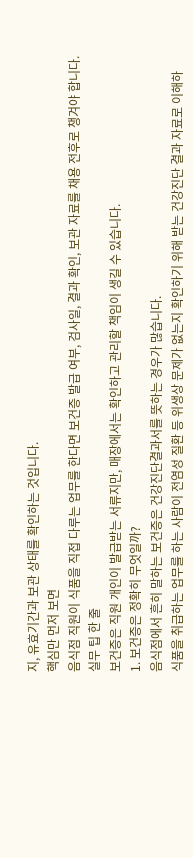지, 유효기간과 보관 상태를 확인하는 것입니다.
핵심만 먼저 보면
음식점 직원이 식품을 직접 다루는 업무를 한다면 보건증 발급 여부, 검사일, 결과 확인, 보관 자료를 채용 전후로 챙겨야 합니다.
실무 팁 한 줄
보건증은 직원 개인이 발급받는 서류지만, 매장에서는 확인하고 관리할 책임이 생길 수 있습니다.
1. 보건증은 정확히 무엇일까?
음식점에서 흔히 말하는 보건증은 건강진단결과서를 뜻하는 경우가 많습니다.
식품을 취급하는 업무를 하는 사람이 전염성 질환 등 위생상 문제가 없는지 확인하기 위해 받는 건강진단 결과 자료로 이해하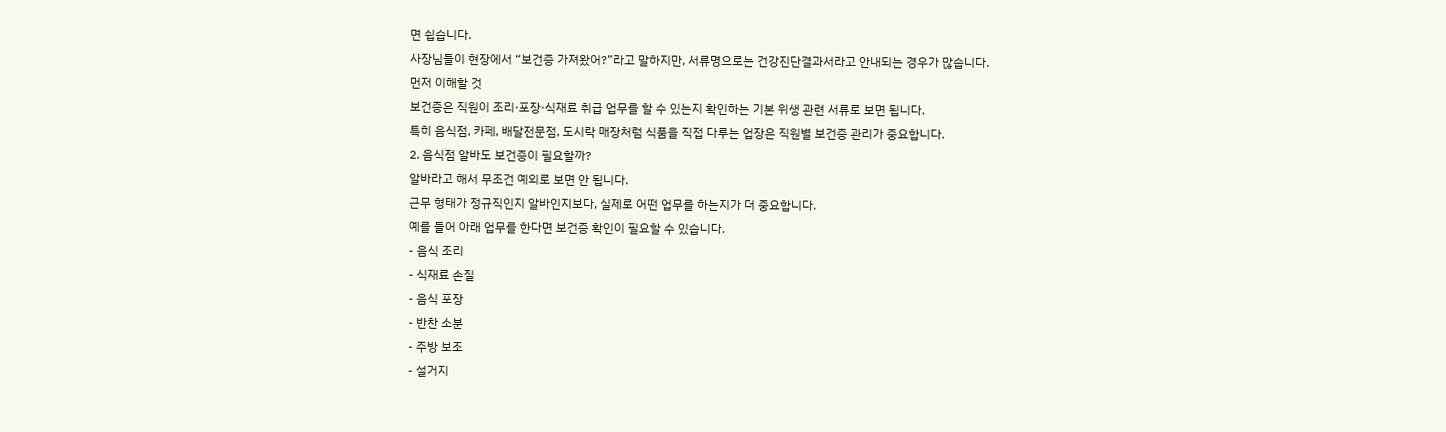면 쉽습니다.
사장님들이 현장에서 “보건증 가져왔어?”라고 말하지만, 서류명으로는 건강진단결과서라고 안내되는 경우가 많습니다.
먼저 이해할 것
보건증은 직원이 조리·포장·식재료 취급 업무를 할 수 있는지 확인하는 기본 위생 관련 서류로 보면 됩니다.
특히 음식점, 카페, 배달전문점, 도시락 매장처럼 식품을 직접 다루는 업장은 직원별 보건증 관리가 중요합니다.
2. 음식점 알바도 보건증이 필요할까?
알바라고 해서 무조건 예외로 보면 안 됩니다.
근무 형태가 정규직인지 알바인지보다, 실제로 어떤 업무를 하는지가 더 중요합니다.
예를 들어 아래 업무를 한다면 보건증 확인이 필요할 수 있습니다.
- 음식 조리
- 식재료 손질
- 음식 포장
- 반찬 소분
- 주방 보조
- 설거지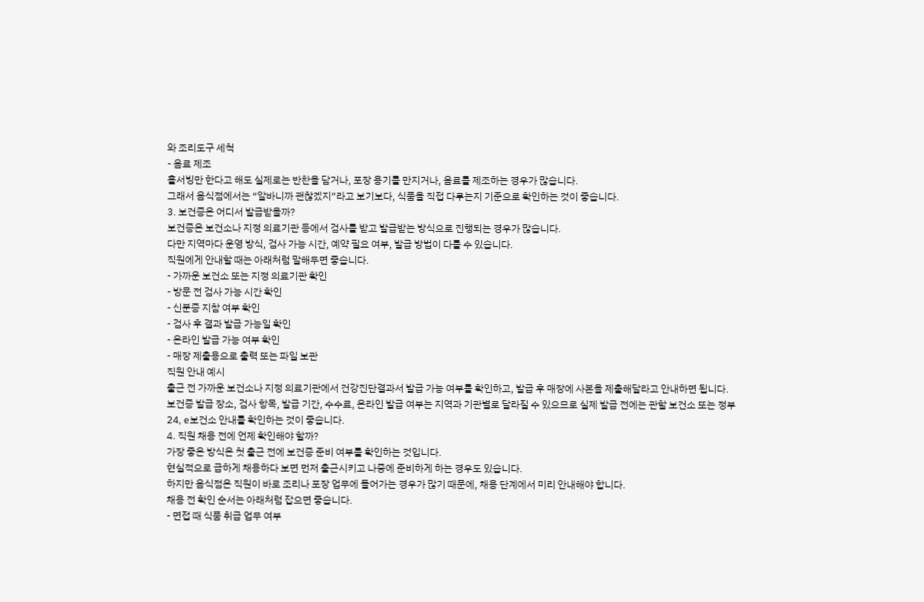와 조리도구 세척
- 음료 제조
홀서빙만 한다고 해도 실제로는 반찬을 담거나, 포장 용기를 만지거나, 음료를 제조하는 경우가 많습니다.
그래서 음식점에서는 “알바니까 괜찮겠지”라고 보기보다, 식품을 직접 다루는지 기준으로 확인하는 것이 좋습니다.
3. 보건증은 어디서 발급받을까?
보건증은 보건소나 지정 의료기관 등에서 검사를 받고 발급받는 방식으로 진행되는 경우가 많습니다.
다만 지역마다 운영 방식, 검사 가능 시간, 예약 필요 여부, 발급 방법이 다를 수 있습니다.
직원에게 안내할 때는 아래처럼 말해두면 좋습니다.
- 가까운 보건소 또는 지정 의료기관 확인
- 방문 전 검사 가능 시간 확인
- 신분증 지참 여부 확인
- 검사 후 결과 발급 가능일 확인
- 온라인 발급 가능 여부 확인
- 매장 제출용으로 출력 또는 파일 보관
직원 안내 예시
출근 전 가까운 보건소나 지정 의료기관에서 건강진단결과서 발급 가능 여부를 확인하고, 발급 후 매장에 사본을 제출해달라고 안내하면 됩니다.
보건증 발급 장소, 검사 항목, 발급 기간, 수수료, 온라인 발급 여부는 지역과 기관별로 달라질 수 있으므로 실제 발급 전에는 관할 보건소 또는 정부24, e보건소 안내를 확인하는 것이 좋습니다.
4. 직원 채용 전에 언제 확인해야 할까?
가장 좋은 방식은 첫 출근 전에 보건증 준비 여부를 확인하는 것입니다.
현실적으로 급하게 채용하다 보면 먼저 출근시키고 나중에 준비하게 하는 경우도 있습니다.
하지만 음식점은 직원이 바로 조리나 포장 업무에 들어가는 경우가 많기 때문에, 채용 단계에서 미리 안내해야 합니다.
채용 전 확인 순서는 아래처럼 잡으면 좋습니다.
- 면접 때 식품 취급 업무 여부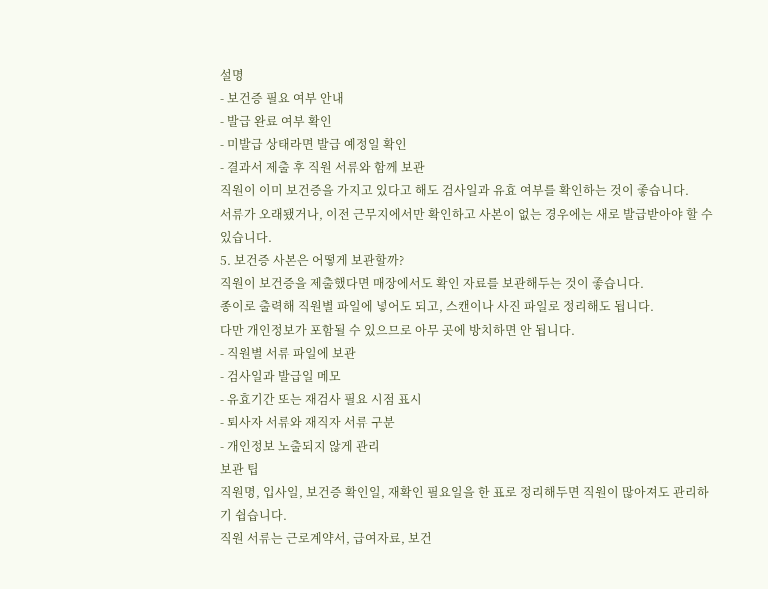설명
- 보건증 필요 여부 안내
- 발급 완료 여부 확인
- 미발급 상태라면 발급 예정일 확인
- 결과서 제출 후 직원 서류와 함께 보관
직원이 이미 보건증을 가지고 있다고 해도 검사일과 유효 여부를 확인하는 것이 좋습니다.
서류가 오래됐거나, 이전 근무지에서만 확인하고 사본이 없는 경우에는 새로 발급받아야 할 수 있습니다.
5. 보건증 사본은 어떻게 보관할까?
직원이 보건증을 제출했다면 매장에서도 확인 자료를 보관해두는 것이 좋습니다.
종이로 출력해 직원별 파일에 넣어도 되고, 스캔이나 사진 파일로 정리해도 됩니다.
다만 개인정보가 포함될 수 있으므로 아무 곳에 방치하면 안 됩니다.
- 직원별 서류 파일에 보관
- 검사일과 발급일 메모
- 유효기간 또는 재검사 필요 시점 표시
- 퇴사자 서류와 재직자 서류 구분
- 개인정보 노출되지 않게 관리
보관 팁
직원명, 입사일, 보건증 확인일, 재확인 필요일을 한 표로 정리해두면 직원이 많아져도 관리하기 쉽습니다.
직원 서류는 근로계약서, 급여자료, 보건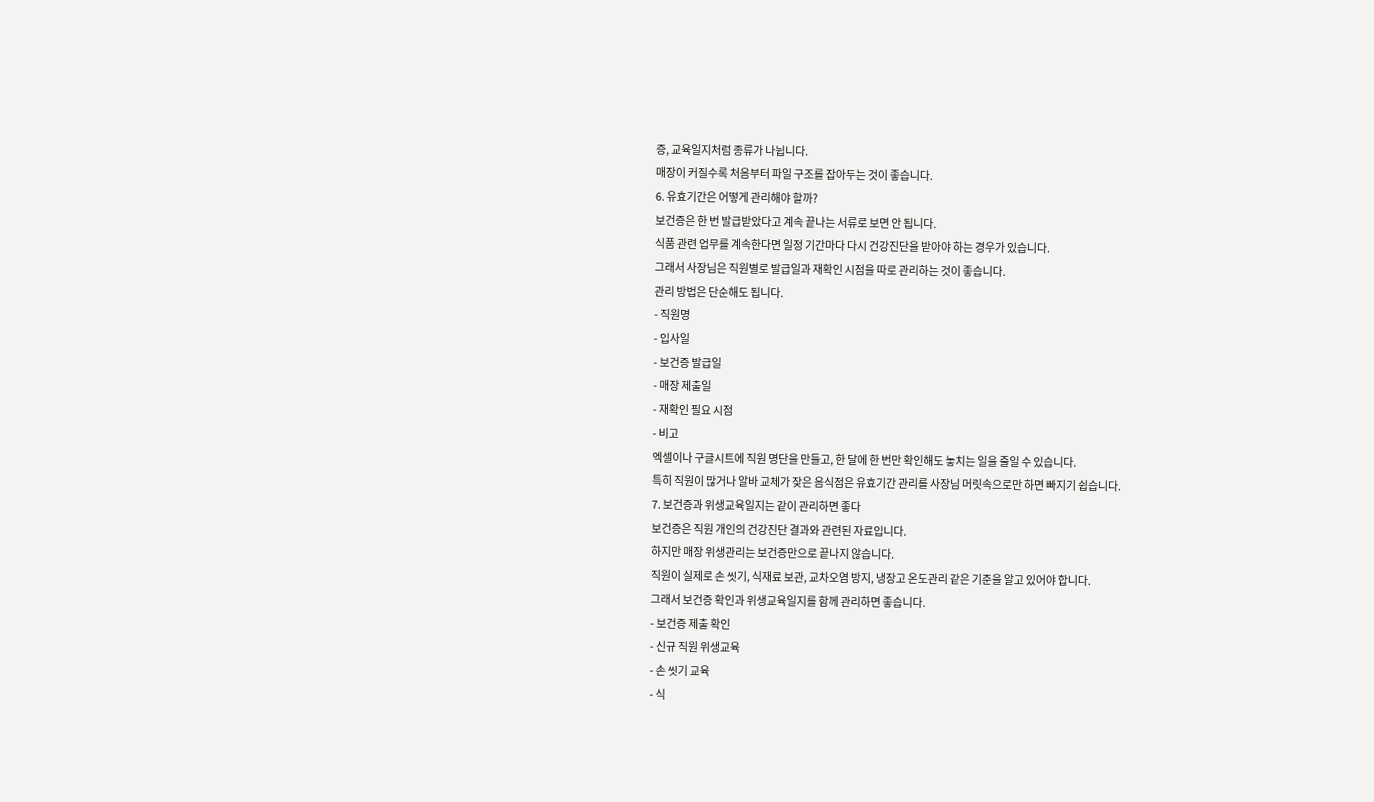증, 교육일지처럼 종류가 나뉩니다.
매장이 커질수록 처음부터 파일 구조를 잡아두는 것이 좋습니다.
6. 유효기간은 어떻게 관리해야 할까?
보건증은 한 번 발급받았다고 계속 끝나는 서류로 보면 안 됩니다.
식품 관련 업무를 계속한다면 일정 기간마다 다시 건강진단을 받아야 하는 경우가 있습니다.
그래서 사장님은 직원별로 발급일과 재확인 시점을 따로 관리하는 것이 좋습니다.
관리 방법은 단순해도 됩니다.
- 직원명
- 입사일
- 보건증 발급일
- 매장 제출일
- 재확인 필요 시점
- 비고
엑셀이나 구글시트에 직원 명단을 만들고, 한 달에 한 번만 확인해도 놓치는 일을 줄일 수 있습니다.
특히 직원이 많거나 알바 교체가 잦은 음식점은 유효기간 관리를 사장님 머릿속으로만 하면 빠지기 쉽습니다.
7. 보건증과 위생교육일지는 같이 관리하면 좋다
보건증은 직원 개인의 건강진단 결과와 관련된 자료입니다.
하지만 매장 위생관리는 보건증만으로 끝나지 않습니다.
직원이 실제로 손 씻기, 식재료 보관, 교차오염 방지, 냉장고 온도관리 같은 기준을 알고 있어야 합니다.
그래서 보건증 확인과 위생교육일지를 함께 관리하면 좋습니다.
- 보건증 제출 확인
- 신규 직원 위생교육
- 손 씻기 교육
- 식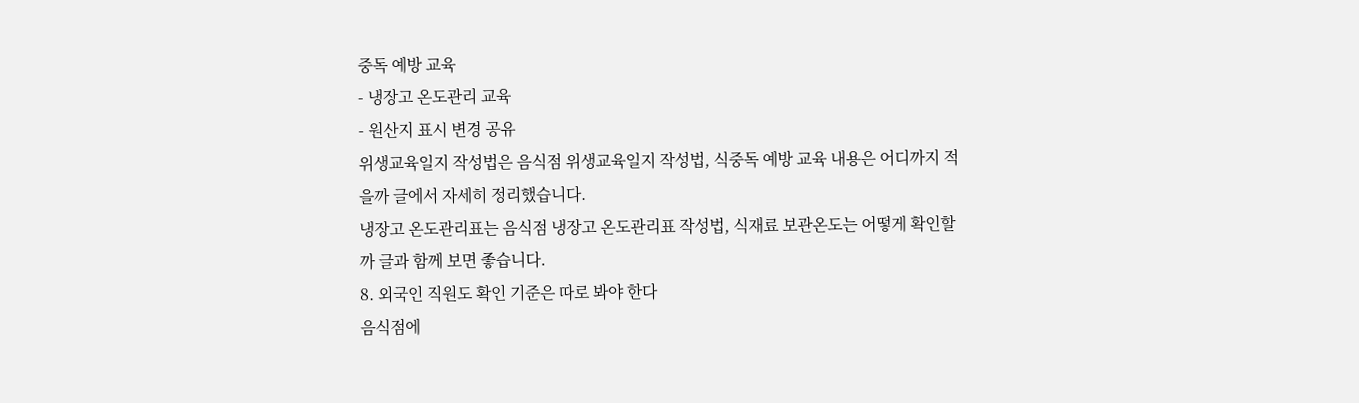중독 예방 교육
- 냉장고 온도관리 교육
- 원산지 표시 변경 공유
위생교육일지 작성법은 음식점 위생교육일지 작성법, 식중독 예방 교육 내용은 어디까지 적을까 글에서 자세히 정리했습니다.
냉장고 온도관리표는 음식점 냉장고 온도관리표 작성법, 식재료 보관온도는 어떻게 확인할까 글과 함께 보면 좋습니다.
8. 외국인 직원도 확인 기준은 따로 봐야 한다
음식점에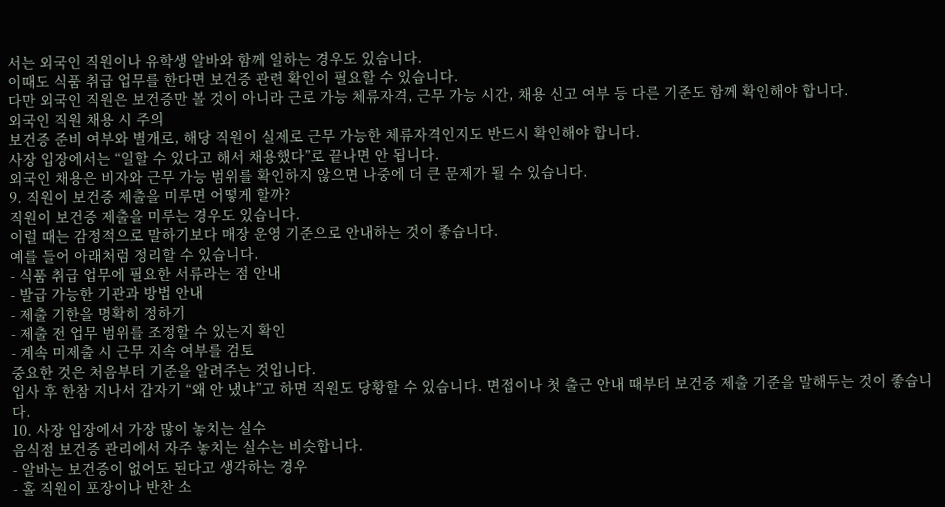서는 외국인 직원이나 유학생 알바와 함께 일하는 경우도 있습니다.
이때도 식품 취급 업무를 한다면 보건증 관련 확인이 필요할 수 있습니다.
다만 외국인 직원은 보건증만 볼 것이 아니라 근로 가능 체류자격, 근무 가능 시간, 채용 신고 여부 등 다른 기준도 함께 확인해야 합니다.
외국인 직원 채용 시 주의
보건증 준비 여부와 별개로, 해당 직원이 실제로 근무 가능한 체류자격인지도 반드시 확인해야 합니다.
사장 입장에서는 “일할 수 있다고 해서 채용했다”로 끝나면 안 됩니다.
외국인 채용은 비자와 근무 가능 범위를 확인하지 않으면 나중에 더 큰 문제가 될 수 있습니다.
9. 직원이 보건증 제출을 미루면 어떻게 할까?
직원이 보건증 제출을 미루는 경우도 있습니다.
이럴 때는 감정적으로 말하기보다 매장 운영 기준으로 안내하는 것이 좋습니다.
예를 들어 아래처럼 정리할 수 있습니다.
- 식품 취급 업무에 필요한 서류라는 점 안내
- 발급 가능한 기관과 방법 안내
- 제출 기한을 명확히 정하기
- 제출 전 업무 범위를 조정할 수 있는지 확인
- 계속 미제출 시 근무 지속 여부를 검토
중요한 것은 처음부터 기준을 알려주는 것입니다.
입사 후 한참 지나서 갑자기 “왜 안 냈냐”고 하면 직원도 당황할 수 있습니다. 면접이나 첫 출근 안내 때부터 보건증 제출 기준을 말해두는 것이 좋습니다.
10. 사장 입장에서 가장 많이 놓치는 실수
음식점 보건증 관리에서 자주 놓치는 실수는 비슷합니다.
- 알바는 보건증이 없어도 된다고 생각하는 경우
- 홀 직원이 포장이나 반찬 소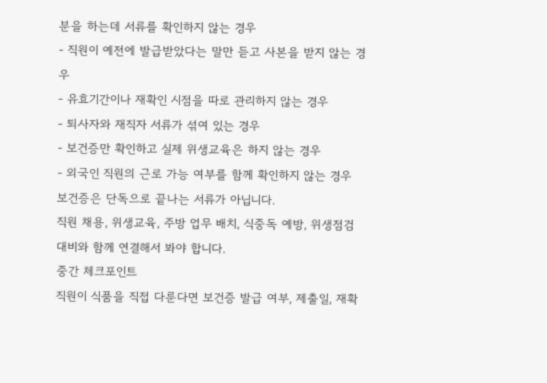분을 하는데 서류를 확인하지 않는 경우
- 직원이 예전에 발급받았다는 말만 듣고 사본을 받지 않는 경우
- 유효기간이나 재확인 시점을 따로 관리하지 않는 경우
- 퇴사자와 재직자 서류가 섞여 있는 경우
- 보건증만 확인하고 실제 위생교육은 하지 않는 경우
- 외국인 직원의 근로 가능 여부를 함께 확인하지 않는 경우
보건증은 단독으로 끝나는 서류가 아닙니다.
직원 채용, 위생교육, 주방 업무 배치, 식중독 예방, 위생점검 대비와 함께 연결해서 봐야 합니다.
중간 체크포인트
직원이 식품을 직접 다룬다면 보건증 발급 여부, 제출일, 재확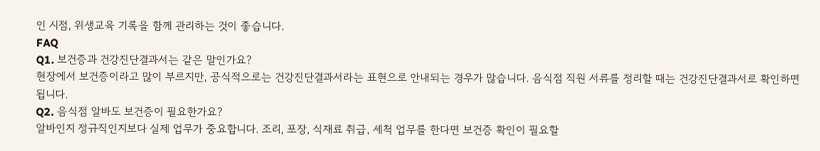인 시점, 위생교육 기록을 함께 관리하는 것이 좋습니다.
FAQ
Q1. 보건증과 건강진단결과서는 같은 말인가요?
현장에서 보건증이라고 많이 부르지만, 공식적으로는 건강진단결과서라는 표현으로 안내되는 경우가 많습니다. 음식점 직원 서류를 정리할 때는 건강진단결과서로 확인하면 됩니다.
Q2. 음식점 알바도 보건증이 필요한가요?
알바인지 정규직인지보다 실제 업무가 중요합니다. 조리, 포장, 식재료 취급, 세척 업무를 한다면 보건증 확인이 필요할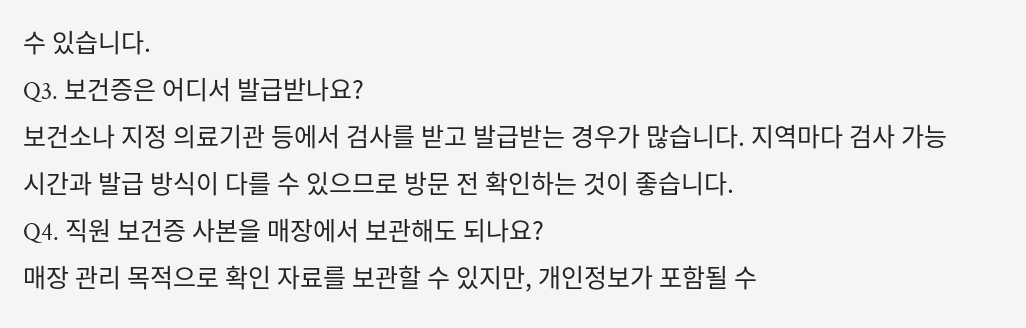수 있습니다.
Q3. 보건증은 어디서 발급받나요?
보건소나 지정 의료기관 등에서 검사를 받고 발급받는 경우가 많습니다. 지역마다 검사 가능 시간과 발급 방식이 다를 수 있으므로 방문 전 확인하는 것이 좋습니다.
Q4. 직원 보건증 사본을 매장에서 보관해도 되나요?
매장 관리 목적으로 확인 자료를 보관할 수 있지만, 개인정보가 포함될 수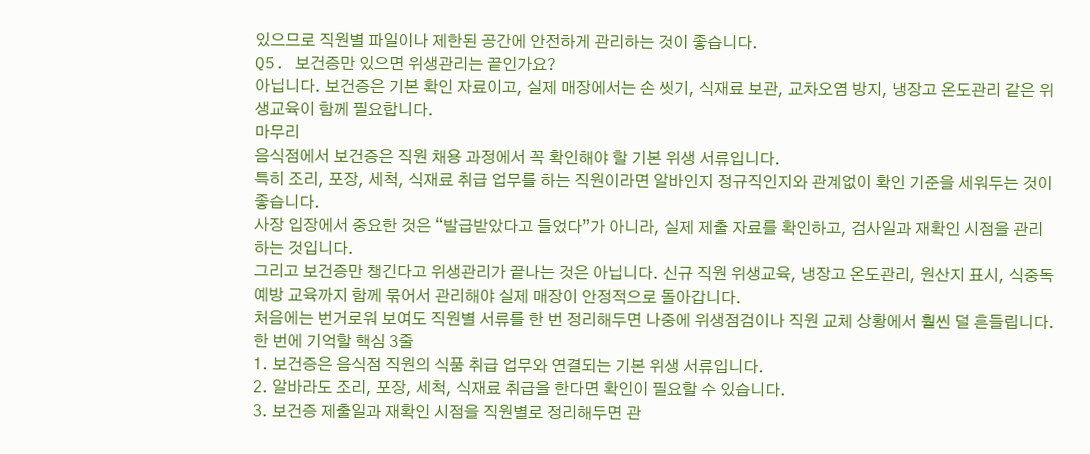있으므로 직원별 파일이나 제한된 공간에 안전하게 관리하는 것이 좋습니다.
Q5. 보건증만 있으면 위생관리는 끝인가요?
아닙니다. 보건증은 기본 확인 자료이고, 실제 매장에서는 손 씻기, 식재료 보관, 교차오염 방지, 냉장고 온도관리 같은 위생교육이 함께 필요합니다.
마무리
음식점에서 보건증은 직원 채용 과정에서 꼭 확인해야 할 기본 위생 서류입니다.
특히 조리, 포장, 세척, 식재료 취급 업무를 하는 직원이라면 알바인지 정규직인지와 관계없이 확인 기준을 세워두는 것이 좋습니다.
사장 입장에서 중요한 것은 “발급받았다고 들었다”가 아니라, 실제 제출 자료를 확인하고, 검사일과 재확인 시점을 관리하는 것입니다.
그리고 보건증만 챙긴다고 위생관리가 끝나는 것은 아닙니다. 신규 직원 위생교육, 냉장고 온도관리, 원산지 표시, 식중독 예방 교육까지 함께 묶어서 관리해야 실제 매장이 안정적으로 돌아갑니다.
처음에는 번거로워 보여도 직원별 서류를 한 번 정리해두면 나중에 위생점검이나 직원 교체 상황에서 훨씬 덜 흔들립니다.
한 번에 기억할 핵심 3줄
1. 보건증은 음식점 직원의 식품 취급 업무와 연결되는 기본 위생 서류입니다.
2. 알바라도 조리, 포장, 세척, 식재료 취급을 한다면 확인이 필요할 수 있습니다.
3. 보건증 제출일과 재확인 시점을 직원별로 정리해두면 관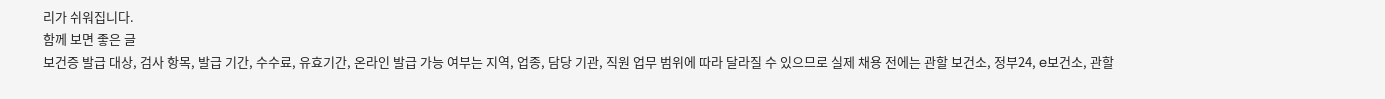리가 쉬워집니다.
함께 보면 좋은 글
보건증 발급 대상, 검사 항목, 발급 기간, 수수료, 유효기간, 온라인 발급 가능 여부는 지역, 업종, 담당 기관, 직원 업무 범위에 따라 달라질 수 있으므로 실제 채용 전에는 관할 보건소, 정부24, e보건소, 관할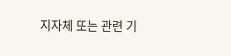지자체 또는 관련 기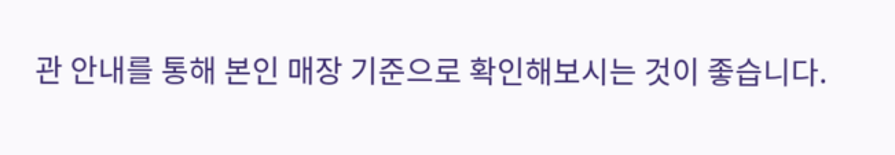관 안내를 통해 본인 매장 기준으로 확인해보시는 것이 좋습니다.